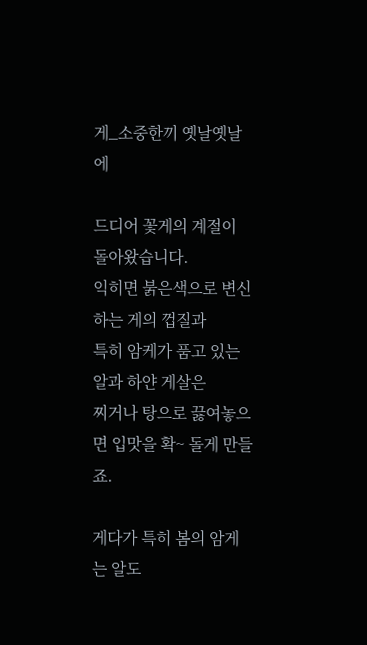게_소중한끼 옛날옛날에

드디어 꽃게의 계절이 돌아왔습니다.
익히면 붉은색으로 변신하는 게의 껍질과
특히 암케가 품고 있는 알과 하얀 게살은
찌거나 탕으로 끓여놓으면 입맛을 확~ 돌게 만들죠.

게다가 특히 봄의 암게는 알도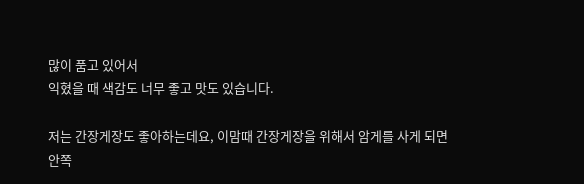많이 품고 있어서
익혔을 때 색감도 너무 좋고 맛도 있습니다.

저는 간장게장도 좋아하는데요, 이맘때 간장게장을 위해서 암게를 사게 되면
안쪽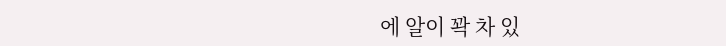에 알이 꽉 차 있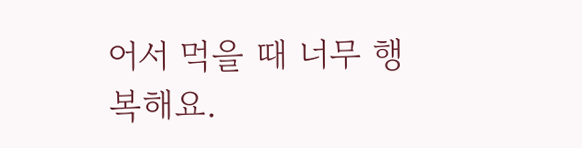어서 먹을 때 너무 행복해요.